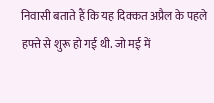निवासी बताते हैं कि यह दिक्कत अप्रैल के पहले हफ्ते से शुरू हो गई थी. जो मई में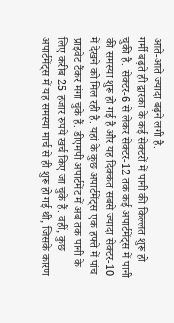आते-आते ज्यादा बढ़ने लगी है.
गर्मी बढ़ते ही द्वारका के कई सेक्टरों में पानी की किल्लत शुरू हो चुकी है. सेक्टर-6 से लेकर सेक्टर-12 तक कई अपार्टमेंट्स में पानी की समस्या शुरू हो गई है और यह दिक्कत सबसे ज्यादा सेक्टर-10 में देखने को मिल रही है. यहां के कुछ अपार्टमेंट्स एक हफ्ते में पांच प्राइवेट टैंकर मंगा चुके हैं. डीएमपी अपार्टमेंट में अब तक पानी के लिए करीब 25 हजार रुपये खर्च किए जा चुके हैं. वहीं, कुछ अपार्टमेंट्स में यह समस्या मार्च से ही शुरू हो गई थी, जिसके कारण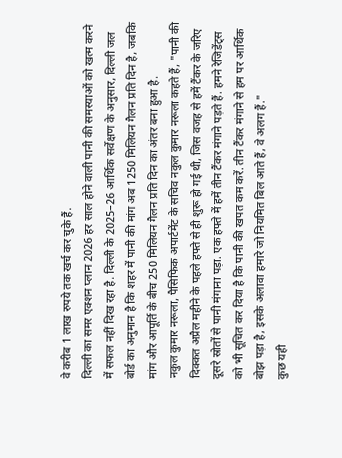वे करीब 1 लाख रुपये तक खर्च कर चुके हैं.
दिल्ली का समर एक्शन प्लान 2026 हर साल होने वाली पानी की समस्याओं को खत्म करने में सफल नहीं दिख रहा है. दिल्ली के 2025–26 आर्थिक सर्वेक्षण के अनुसार, दिल्ली जल बोर्ड का अनुमान है कि शहर में पानी की मांग अब 1250 मिलियन गैलन प्रति दिन है, जबकि मांग और आपूर्ति के बीच 250 मिलियन गैलन प्रति दिन का अंतर बना हुआ है.
नकुल कुमार नरूला, पैसिफिक अपार्टमेंट के सचिव नकुल कुमार नरूला कहते हैं, "पानी की दिक्कत अप्रैल महीने के पहले हफ्ते से ही शुरू हो गई थी, जिस वजह से हमें टैंकर के जरिए दूसरे स्रोतों से पानी मंगाना पड़ा. एक हफ्ते में हमें तीन टैंकर मंगाने पड़ते हैं. हमने रेजिडेंट्स को भी सूचित कर दिया है कि पानी की खपत कम करें. तीन टैंकर मंगाने से हम पर आर्थिक बोझ पड़ा है, इसके अलावा हमारे जो नियमित बिल आते हैं, वे अलग हैं."
कुछ यही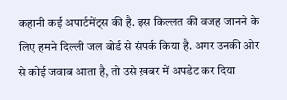कहानी कई अपार्टमेंट्स की है. इस किल्लत की वजह जानने के लिए हमने दिल्ली जल बोर्ड से संपर्क किया है. अगर उनकी ओर से कोई जवाब आता है, तो उसे ख़बर में अपडेट कर दिया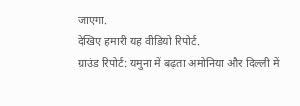जाएगा.
देखिए हमारी यह वीडियो रिपोर्ट.
ग्राउंड रिपोर्ट: यमुना में बढ़ता अमोनिया और दिल्ली में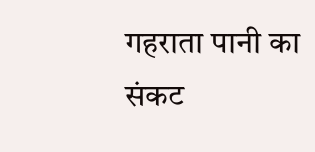गहराता पानी का संकट